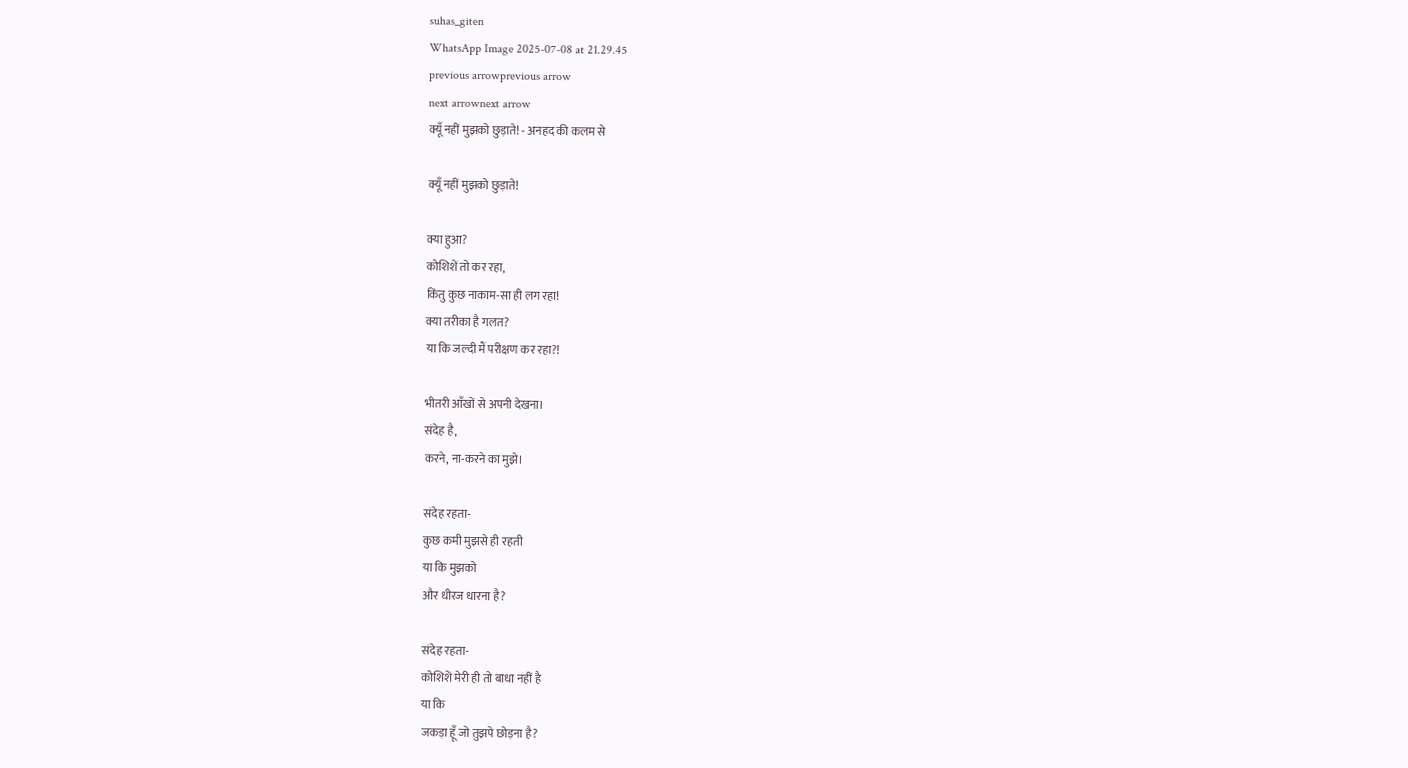suhas_giten
WhatsApp Image 2025-07-08 at 21.29.45
previous arrowprevious arrow
next arrownext arrow
क्यूँ नहीं मुझको छुड़ाते! - अनहद की कलम से

क्यूँ नहीं मुझको छुड़ाते!

क्या हुआ?
कोशिशें तो कर रहा,
किंतु कुछ नाकाम-सा ही लग रहा!
क्या तरीका है गलत?
या कि जल्दी मैं परीक्षण कर रहा?!

भीतरी आँखों से अपनी देखना।
संदेह है,
करने, ना-करने का मुझे।

संदेह रहता-
कुछ कमी मुझसे ही रहती
या कि मुझको
और धीरज धारना है?

संदेह रहता-
कोशिशें मेरी ही तो बाधा नहीं है
या कि
जकड़ा हूँ जो तुझपे छोड़ना है?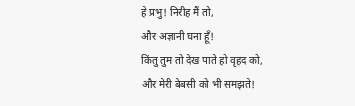हे प्रभु! निरीह मैं तो,
और अज्ञानी घना हूँ!
किंतु तुम तो देख पाते हो वृहद को,
और मेरी बेबसी को भी समझते!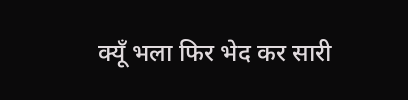क्यूँ भला फिर भेद कर सारी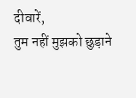दीवारें,
तुम नहीं मुझको छुड़ाने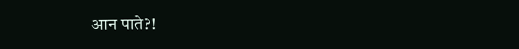आन पाते?!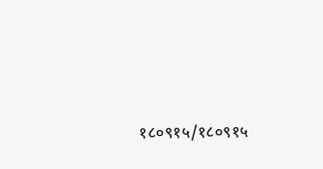१८०९१५/१८०९१५